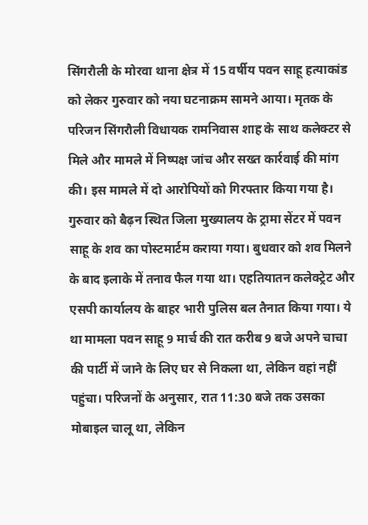सिंगरौली के मोरवा थाना क्षेत्र में 15 वर्षीय पवन साहू हत्याकांड को लेकर गुरुवार को नया घटनाक्रम सामने आया। मृतक के परिजन सिंगरौली विधायक रामनिवास शाह के साथ कलेक्टर से मिले और मामले में निष्पक्ष जांच और सख्त कार्रवाई की मांग की। इस मामले में दो आरोपियों को गिरफ्तार किया गया है। गुरुवार को बैढ़न स्थित जिला मुख्यालय के ट्रामा सेंटर में पवन साहू के शव का पोस्टमार्टम कराया गया। बुधवार को शव मिलने के बाद इलाके में तनाव फैल गया था। एहतियातन कलेक्ट्रेट और एसपी कार्यालय के बाहर भारी पुलिस बल तैनात किया गया। ये था मामला पवन साहू 9 मार्च की रात करीब 9 बजे अपने चाचा की पार्टी में जाने के लिए घर से निकला था, लेकिन वहां नहीं पहुंचा। परिजनों के अनुसार, रात 11:30 बजे तक उसका मोबाइल चालू था, लेकिन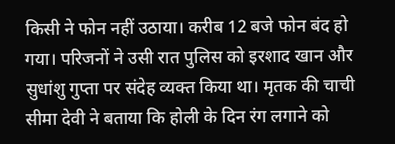किसी ने फोन नहीं उठाया। करीब 12 बजे फोन बंद हो गया। परिजनों ने उसी रात पुलिस को इरशाद खान और सुधांशु गुप्ता पर संदेह व्यक्त किया था। मृतक की चाची सीमा देवी ने बताया कि होली के दिन रंग लगाने को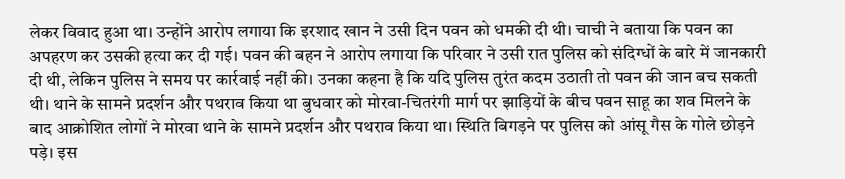लेकर विवाद हुआ था। उन्होंने आरोप लगाया कि इरशाद खान ने उसी दिन पवन को धमकी दी थी। चाची ने बताया कि पवन का अपहरण कर उसकी हत्या कर दी गई। पवन की बहन ने आरोप लगाया कि परिवार ने उसी रात पुलिस को संदिग्धों के बारे में जानकारी दी थी, लेकिन पुलिस ने समय पर कार्रवाई नहीं की। उनका कहना है कि यदि पुलिस तुरंत कदम उठाती तो पवन की जान बच सकती थी। थाने के सामने प्रदर्शन और पथराव किया था बुधवार को मोरवा-चितरंगी मार्ग पर झाड़ियों के बीच पवन साहू का शव मिलने के बाद आक्रोशित लोगों ने मोरवा थाने के सामने प्रदर्शन और पथराव किया था। स्थिति बिगड़ने पर पुलिस को आंसू गैस के गोले छोड़ने पड़े। इस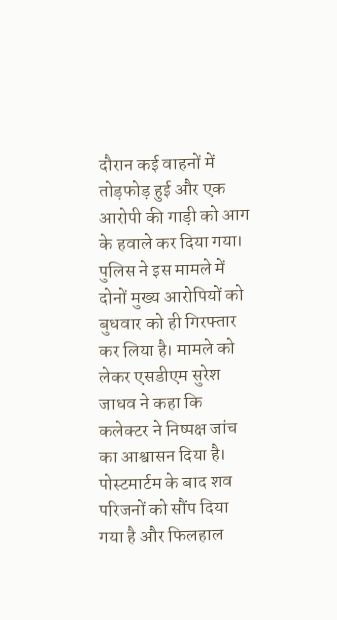दौरान कई वाहनों में तोड़फोड़ हुई और एक आरोपी की गाड़ी को आग के हवाले कर दिया गया। पुलिस ने इस मामले में दोनों मुख्य आरोपियों को बुधवार को ही गिरफ्तार कर लिया है। मामले को लेकर एसडीएम सुरेश जाधव ने कहा कि कलेक्टर ने निष्पक्ष जांच का आश्वासन दिया है। पोस्टमार्टम के बाद शव परिजनों को सौंप दिया गया है और फिलहाल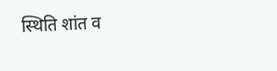स्थिति शांत व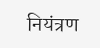नियंत्रण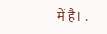में है। .